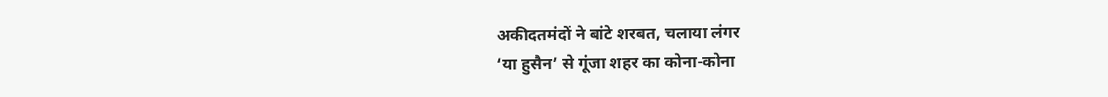अकीदतमंदों ने बांटे शरबत, चलाया लंगर
‘या हुसैन’ से गूंजा शहर का कोना-कोना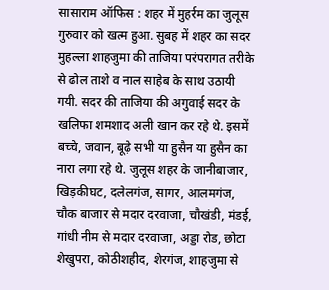सासाराम ऑफिस : शहर में मुहर्रम का जुलूस गुरुवार को खत्म हुआ. सुबह में शहर का सदर मुहल्ला शाहजुमा की ताजिया परंपरागत तरीके से ढोल ताशे व नाल साहेब के साथ उठायी गयी. सदर की ताजिया की अगुवाई सदर के खलिफा शमशाद अली खान कर रहे थे. इसमें बच्चे, जवान, बूढ़े सभी या हुसैन या हुसैन का नारा लगा रहे थे. जुलूस शहर के जानीबाजार, खिड़कीघट, दलेलगंज, सागर, आलमगंज, चौक बाजार से मदार दरवाजा, चौखंडी, मंडई, गांधी नीम से मदार दरवाजा, अड्डा रोड, छोटा शेखुपरा, कोठीशहीद, शेरगंज, शाहजुमा से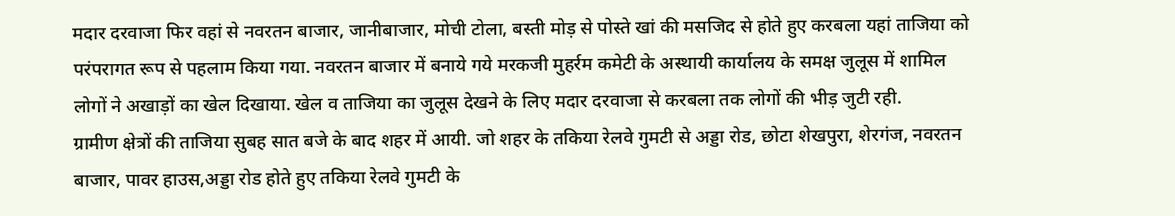मदार दरवाजा फिर वहां से नवरतन बाजार, जानीबाजार, मोची टोला, बस्ती मोड़ से पोस्ते खां की मसजिद से होते हुए करबला यहां ताजिया को परंपरागत रूप से पहलाम किया गया. नवरतन बाजार में बनाये गये मरकजी मुहर्रम कमेटी के अस्थायी कार्यालय के समक्ष जुलूस में शामिल लोगों ने अखाड़ों का खेल दिखाया. खेल व ताजिया का जुलूस देखने के लिए मदार दरवाजा से करबला तक लोगों की भीड़ जुटी रही.
ग्रामीण क्षेत्रों की ताजिया सुबह सात बजे के बाद शहर में आयी. जो शहर के तकिया रेलवे गुमटी से अड्डा रोड, छोटा शेखपुरा, शेरगंज, नवरतन बाजार, पावर हाउस,अड्डा रोड होते हुए तकिया रेलवे गुमटी के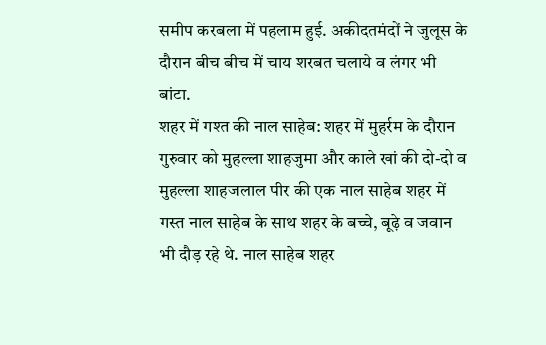समीप करबला में पहलाम हुई. अकीदतमंदों ने जुलूस के दौरान बीच बीच में चाय शरबत चलाये व लंगर भी बांटा.
शहर में गश्त की नाल साहेब: शहर में मुहर्रम के दौरान गुरुवार को मुहल्ला शाहजुमा और काले खां की दो-दो व मुहल्ला शाहजलाल पीर की एक नाल साहेब शहर में गस्त नाल साहेब के साथ शहर के बच्चे, बूढ़े व जवान भी दौड़ रहे थे. नाल साहेब शहर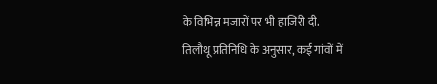के विभिन्न मजारों पर भी हाजिरी दी.
तिलौथू प्रतिनिधि के अनुसार, कई गांवों में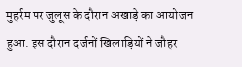मुहर्रम पर जुलूस के दौरान अखाड़े का आयोजन हुआ. इस दौरान दर्जनों खिलाड़ियों ने जौहर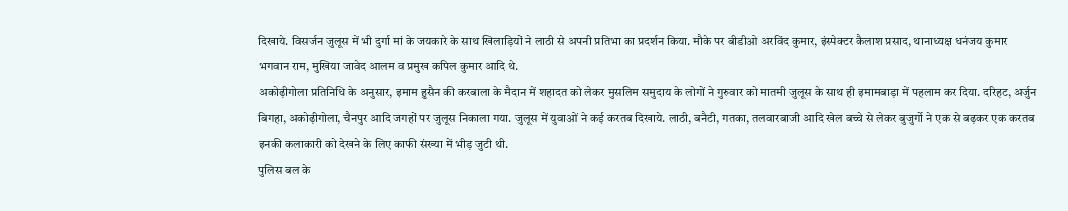दिखाये. विसर्जन जुलूस में भी दुर्गा मां के जयकारे के साथ खिलाड़ियों ने लाठी से अपनी प्रतिभा का प्रदर्शन किया. मौके पर बीडीओ अरविंद कुमार, इंस्पेक्टर कैलाश प्रसाद, थानाध्यक्ष धनंजय कुमार भगवान राम, मुखिया जावेद आलम व प्रमुख कपिल कुमार आदि थे.
अकोढ़ीगोला प्रतिनिधि के अनुसार, इमाम हुसैन की करबाला के मैदान में शहादत को लेकर मुसलिम समुदाय के लोगों ने गुरुवार को मातमी जुलूस के साथ ही इमामबाड़ा में पहलाम कर दिया. दरिहट, अर्जुन बिगहा, अकोढ़ीगोला, चैनपुर आदि जगहों पर जुलूस निकाला गया. जुलूस में युवाओं ने कई करतब दिखाये. लाठी, बनैटी, गतका, तलवारबाजी आदि खेल बच्चे से लेकर बुजुर्गो ने एक से बढ़कर एक करतब इनकी कलाकारी को देखने के लिए काफी संख्या में भीड़ जुटी थी.
पुलिस बल के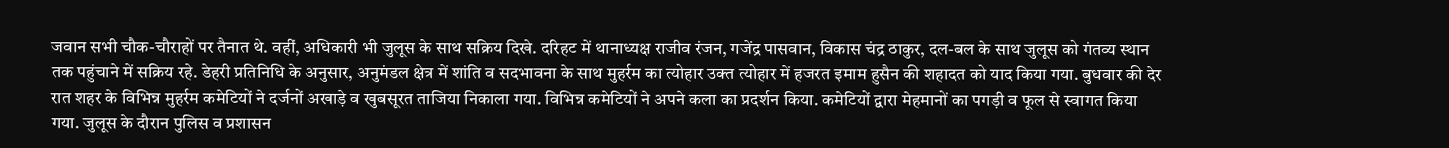जवान सभी चौक-चौराहों पर तैनात थे. वहीं, अधिकारी भी जुलूस के साथ सक्रिय दिखे. दरिहट में थानाध्यक्ष राजीव रंजन, गजेंद्र पासवान, विकास चंद्र ठाकुर, दल-बल के साथ जुलूस को गंतव्य स्थान तक पहुंचाने में सक्रिय रहे. डेहरी प्रतिनिधि के अनुसार, अनुमंडल क्षेत्र में शांति व सदभावना के साथ मुहर्रम का त्योहार उक्त त्योहार में हजरत इमाम हुसैन की शहादत को याद किया गया. बुधवार की देर रात शहर के विभिन्न मुहर्रम कमेटियों ने दर्जनों अखाड़े व खुबसूरत ताजिया निकाला गया. विभिन्न कमेटियों ने अपने कला का प्रदर्शन किया. कमेटियों द्वारा मेहमानों का पगड़ी व फूल से स्वागत किया गया. जुलूस के दौरान पुलिस व प्रशासन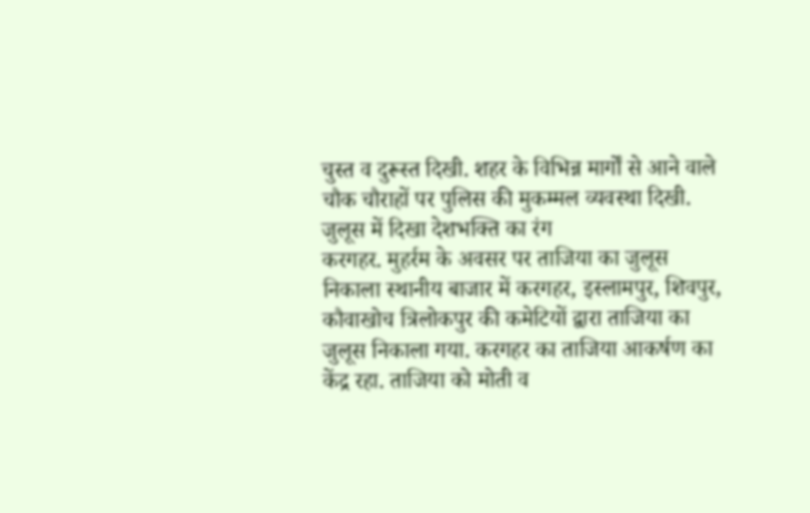चुस्त व दुरूस्त दिखी. शहर के विभिन्न मार्गों से आने वाले चौक चौराहों पर पुलिस की मुकम्मल व्यवस्था दिखी.
जुलूस में दिखा देशभक्ति का रंग
करगहर. मुहर्रम के अवसर पर ताजिया का जुलूस निकाला स्थानीय बाजार में करगहर, इस्लामपुर, शिवपुर, कौवाखोच त्रिलोकपुर की कमेटियों द्वारा ताजिया का जुलूस निकाला गया. करगहर का ताजिया आकर्षण का केंद्र रहा. ताजिया को मोती व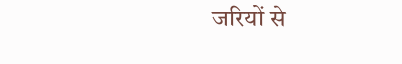जरियों से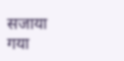सजाया गया